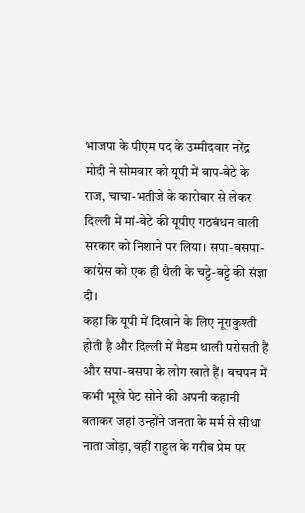भाजपा के पीएम पद के उम्मीदवार नरेंद्र मोदी ने सोमवार को यूपी में बाप-बेटे के राज, चाचा-भतीजे के कारोबार से लेकर दिल्ली में मां-बेटे की यूपीए गठबंधन वाली सरकार को निशाने पर लिया। सपा-बसपा- कांग्रेस को एक ही थैली के चट्टे-बट्टे की संज्ञा दी।
कहा कि यूपी में दिखाने के लिए नूराकुश्ती होती है और दिल्ली में मैडम थाली परोसती हैं और सपा-बसपा के लोग खाते हैं। बचपन में कभी भूखे पेट सोने की अपनी कहानी बताकर जहां उन्होंने जनता के मर्म से सीधा नाता जोड़ा, वहीं राहुल के गरीब प्रेम पर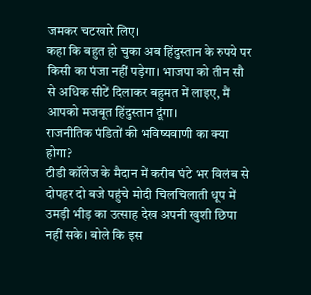जमकर चटखारे लिए।
कहा कि बहुत हो चुका अब हिंदुस्तान के रुपये पर किसी का पंजा नहीं पड़ेगा। भाजपा को तीन सौ से अधिक सीटें दिलाकर बहुमत में लाइए, मैं आपको मजबूत हिंदुस्तान दूंगा।
राजनीतिक पंडितों की भविष्यवाणी का क्या होगा?
टीडी कॉलेज के मैदान में करीब घंटे भर विलंब से दोपहर दो बजे पहुंचे मोदी चिलचिलाती धूप में उमड़ी भीड़ का उत्साह देख अपनी खुशी छिपा नहीं सके। बोले कि इस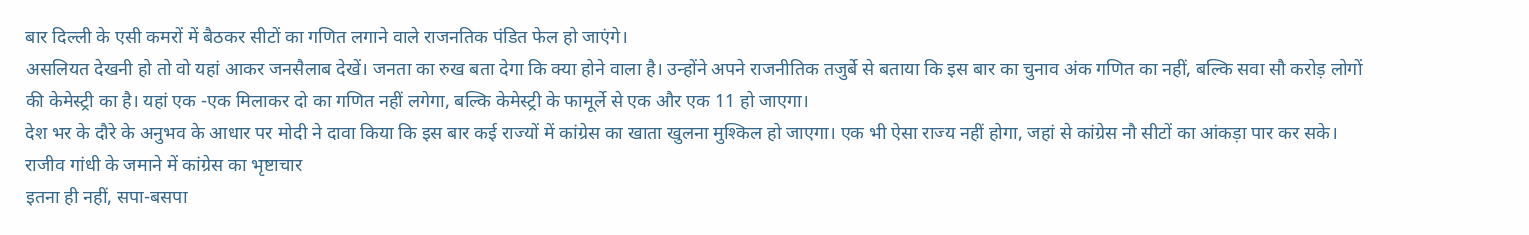बार दिल्ली के एसी कमरों में बैठकर सीटों का गणित लगाने वाले राजनतिक पंडित फेल हो जाएंगे।
असलियत देखनी हो तो वो यहां आकर जनसैलाब देखें। जनता का रुख बता देगा कि क्या होने वाला है। उन्होंने अपने राजनीतिक तजुर्बे से बताया कि इस बार का चुनाव अंक गणित का नहीं, बल्कि सवा सौ करोड़ लोगों की केमेस्ट्री का है। यहां एक -एक मिलाकर दो का गणित नहीं लगेगा, बल्कि केमेस्ट्री के फामूर्ले से एक और एक 11 हो जाएगा।
देश भर के दौरे के अनुभव के आधार पर मोदी ने दावा किया कि इस बार कई राज्यों में कांग्रेस का खाता खुलना मुश्किल हो जाएगा। एक भी ऐसा राज्य नहीं होगा, जहां से कांग्रेस नौ सीटों का आंकड़ा पार कर सके।
राजीव गांधी के जमाने में कांग्रेस का भृष्टाचार
इतना ही नहीं, सपा-बसपा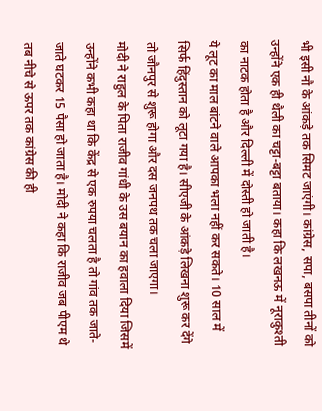भी इसी नौ के आंकड़े तक सिमट जाएंगी। कांग्रेस, सपा, बसपा तीनों को उन्होंने एक ही थैली का चट्टा-बट्टा बताया। कहा कि लखनऊ में नूराकुश्ती का नाटक होता है और दिल्ली में दोस्ती हो जाती है।
ये लूट का माल बांटने वाले आपका भला नहीं कर सकते। 10 साल में सिर्फ हिंदुस्तान को लूटा गया है। सीएजी के आंकड़े लिखना शुरू कर देंगे तो जौनपुर से शुरू होगा और दस जनपथ तक चला जाएगा।
मोदी ने राहुल के पिता राजीव गांधी के उस बयान का हवाला दिया जिसमें उन्होंने कभी कहा था कि केंद्र से एक रुपया चलता है तो गांव तक जाते-जाते घटकर 15 पैसा हो जाता है। मोदी ने कहा कि राजीव जब पीएम थे तब नीचे से ऊपर तक कांग्रेस की ही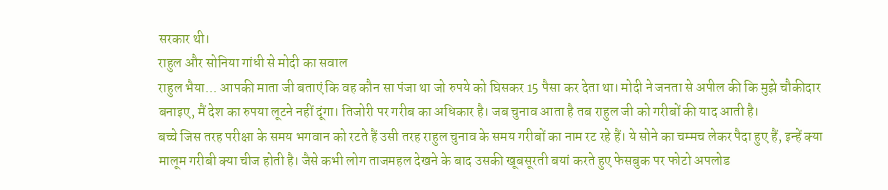सरकार थी।
राहुल और सोनिया गांधी से मोदी का सवाल
राहुल भैया... आपकी माता जी बताएं कि वह कौन सा पंजा था जो रुपये को घिसकर 15 पैसा कर देता था। मोदी ने जनता से अपील की कि मुझे चौकीदार बनाइए, मैं देश का रुपया लूटने नहीं दूंगा। तिजोरी पर गरीब का अधिकार है। जब चुनाव आता है तब राहुल जी को गरीबों की याद आती है।
बच्चे जिस तरह परीक्षा के समय भगवान को रटते हैं उसी तरह राहुल चुनाव के समय गरीबों का नाम रट रहे हैं। ये सोने का चम्मच लेकर पैदा हुए हैं, इन्हें क्या मालूम गरीबी क्या चीज होती है। जैसे कभी लोग ताजमहल देखने के बाद उसकी खूबसूरती बयां करते हुए फेसबुक पर फोटो अपलोड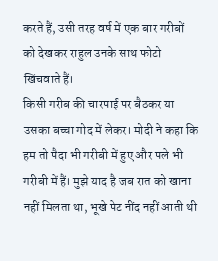करते हैं, उसी तरह वर्ष में एक बार गरीबों को देखकर राहुल उनके साथ फोटो खिंचवाते हैं।
किसी गरीब की चारपाई पर बैठकर या उसका बच्चा गोद में लेकर। मोदी ने कहा कि हम तो पैदा भी गरीबी में हुए और पले भी गरीबी में हैं। मुझे याद है जब रात को खाना नहीं मिलता था, भूखे पेट नींद नहीं आती थी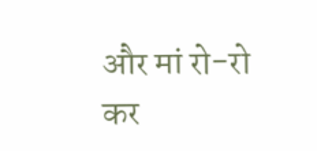और मां रो-रो कर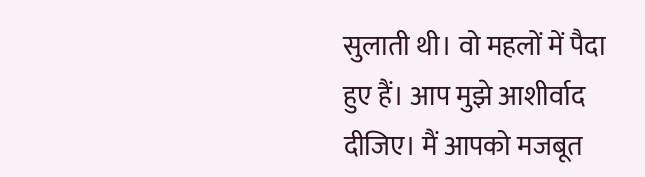सुलाती थी। वो महलों में पैदा हुए हैं। आप मुझे आशीर्वाद दीजिए। मैं आपको मजबूत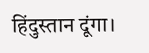हिंदुस्तान दूंगा।